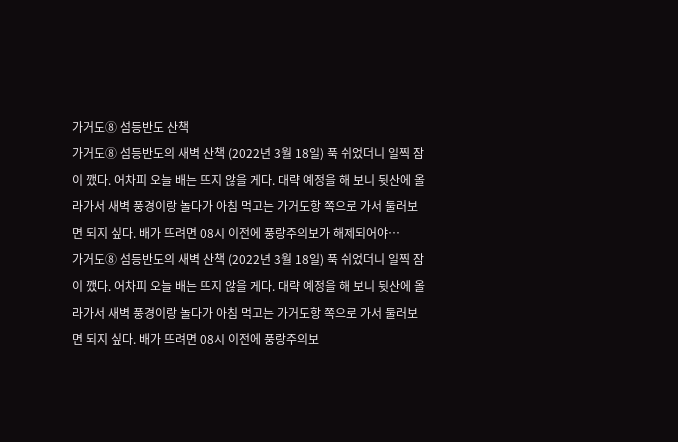가거도⑧ 섬등반도 산책
가거도⑧ 섬등반도의 새벽 산책 (2022년 3월 18일) 푹 쉬었더니 일찍 잠이 깼다. 어차피 오늘 배는 뜨지 않을 게다. 대략 예정을 해 보니 뒷산에 올라가서 새벽 풍경이랑 놀다가 아침 먹고는 가거도항 쪽으로 가서 둘러보면 되지 싶다. 배가 뜨려면 08시 이전에 풍랑주의보가 해제되어야…
가거도⑧ 섬등반도의 새벽 산책 (2022년 3월 18일) 푹 쉬었더니 일찍 잠이 깼다. 어차피 오늘 배는 뜨지 않을 게다. 대략 예정을 해 보니 뒷산에 올라가서 새벽 풍경이랑 놀다가 아침 먹고는 가거도항 쪽으로 가서 둘러보면 되지 싶다. 배가 뜨려면 08시 이전에 풍랑주의보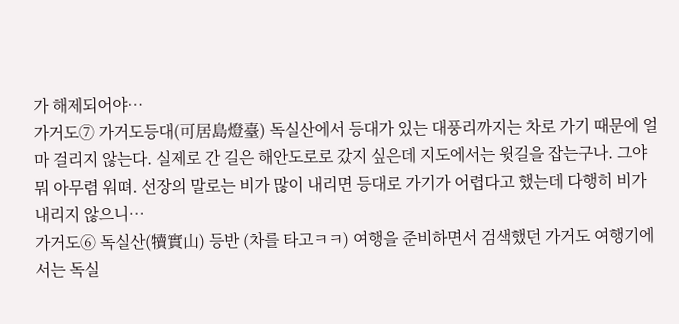가 해제되어야…
가거도⑦ 가거도등대(可居島燈臺) 독실산에서 등대가 있는 대풍리까지는 차로 가기 때문에 얼마 걸리지 않는다. 실제로 간 길은 해안도로로 갔지 싶은데 지도에서는 윗길을 잡는구나. 그야 뭐 아무렴 워뗘. 선장의 말로는 비가 많이 내리면 등대로 가기가 어렵다고 했는데 다행히 비가 내리지 않으니…
가거도⑥ 독실산(犢實山) 등반 (차를 타고ㅋㅋ) 여행을 준비하면서 검색했던 가거도 여행기에서는 독실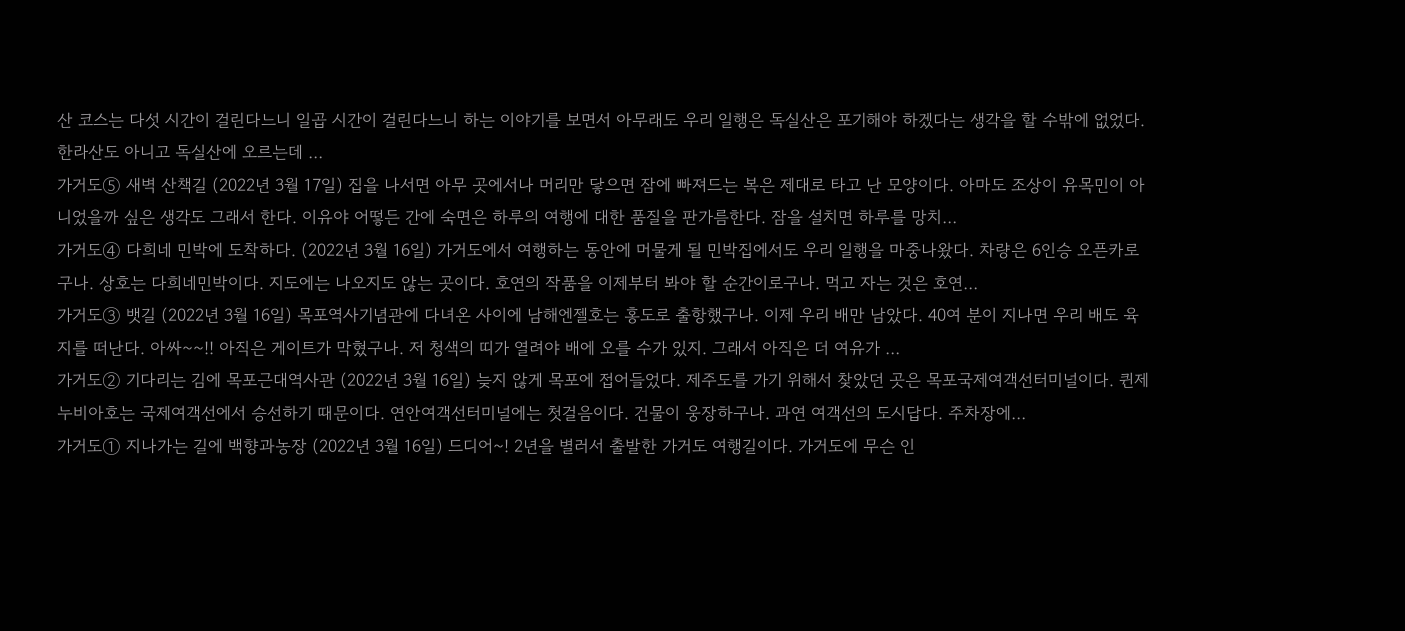산 코스는 다섯 시간이 걸린다느니 일곱 시간이 걸린다느니 하는 이야기를 보면서 아무래도 우리 일행은 독실산은 포기해야 하겠다는 생각을 할 수밖에 없었다. 한라산도 아니고 독실산에 오르는데 …
가거도⑤ 새벽 산책길 (2022년 3월 17일) 집을 나서면 아무 곳에서나 머리만 닿으면 잠에 빠져드는 복은 제대로 타고 난 모양이다. 아마도 조상이 유목민이 아니었을까 싶은 생각도 그래서 한다. 이유야 어떻든 간에 숙면은 하루의 여행에 대한 품질을 판가름한다. 잠을 설치면 하루를 망치…
가거도④ 다희네 민박에 도착하다. (2022년 3월 16일) 가거도에서 여행하는 동안에 머물게 될 민박집에서도 우리 일행을 마중나왔다. 차량은 6인승 오픈카로구나. 상호는 다희네민박이다. 지도에는 나오지도 않는 곳이다. 호연의 작품을 이제부터 봐야 할 순간이로구나. 먹고 자는 것은 호연…
가거도③ 뱃길 (2022년 3월 16일) 목포역사기념관에 다녀온 사이에 남해엔젤호는 홍도로 출항했구나. 이제 우리 배만 남았다. 40여 분이 지나면 우리 배도 육지를 떠난다. 아싸~~!! 아직은 게이트가 막혔구나. 저 청색의 띠가 열려야 배에 오를 수가 있지. 그래서 아직은 더 여유가 …
가거도② 기다리는 김에 목포근대역사관 (2022년 3월 16일) 늦지 않게 목포에 접어들었다. 제주도를 가기 위해서 찾았던 곳은 목포국제여객선터미널이다. 퀸제누비아호는 국제여객선에서 승선하기 때문이다. 연안여객선터미널에는 첫걸음이다. 건물이 웅장하구나. 과연 여객선의 도시답다. 주차장에…
가거도① 지나가는 길에 백향과농장 (2022년 3월 16일) 드디어~! 2년을 별러서 출발한 가거도 여행길이다. 가거도에 무슨 인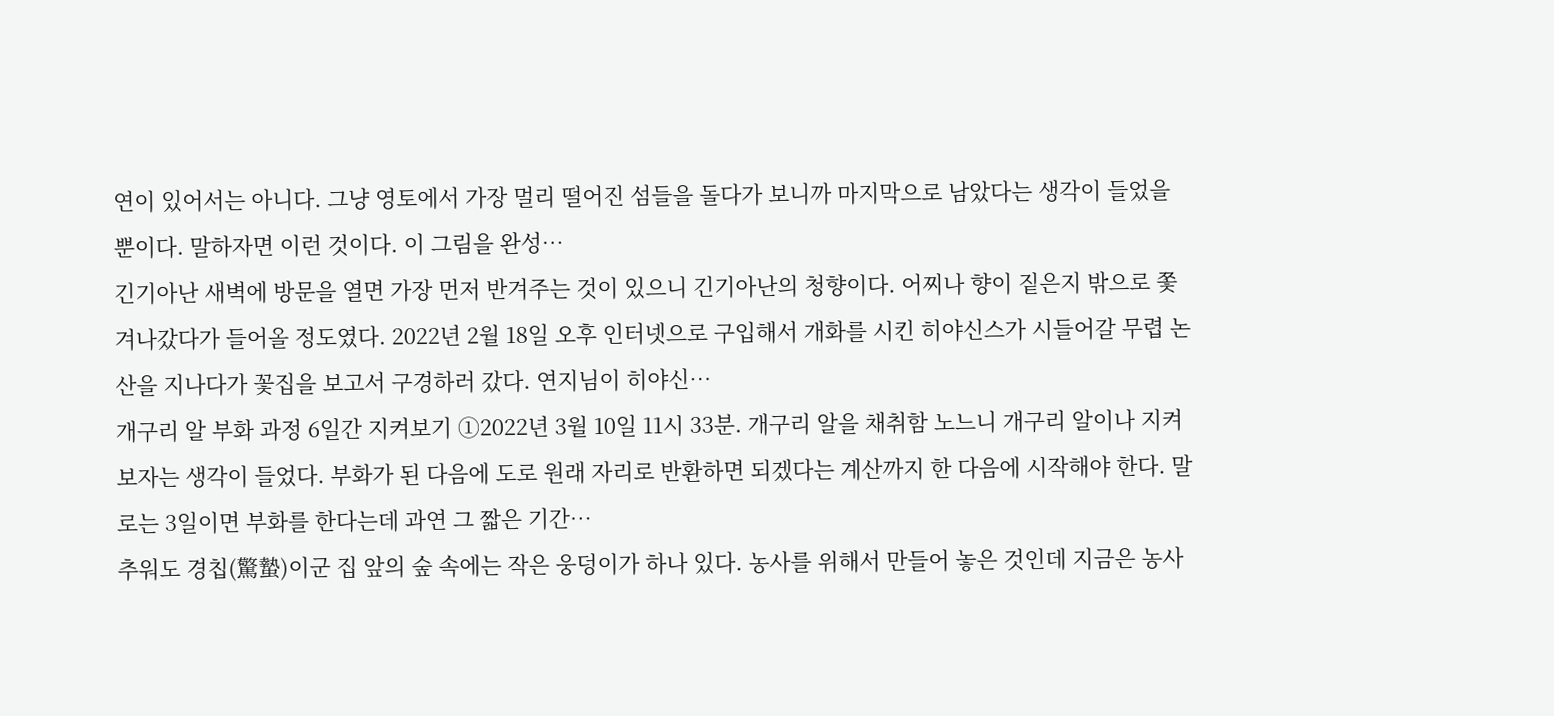연이 있어서는 아니다. 그냥 영토에서 가장 멀리 떨어진 섬들을 돌다가 보니까 마지막으로 남았다는 생각이 들었을 뿐이다. 말하자면 이런 것이다. 이 그림을 완성…
긴기아난 새벽에 방문을 열면 가장 먼저 반겨주는 것이 있으니 긴기아난의 청향이다. 어찌나 향이 짙은지 밖으로 쫓겨나갔다가 들어올 정도였다. 2022년 2월 18일 오후 인터넷으로 구입해서 개화를 시킨 히야신스가 시들어갈 무렵 논산을 지나다가 꽃집을 보고서 구경하러 갔다. 연지님이 히야신…
개구리 알 부화 과정 6일간 지켜보기 ①2022년 3월 10일 11시 33분. 개구리 알을 채취함 노느니 개구리 알이나 지켜보자는 생각이 들었다. 부화가 된 다음에 도로 원래 자리로 반환하면 되겠다는 계산까지 한 다음에 시작해야 한다. 말로는 3일이면 부화를 한다는데 과연 그 짧은 기간…
추워도 경칩(驚蟄)이군 집 앞의 숲 속에는 작은 웅덩이가 하나 있다. 농사를 위해서 만들어 놓은 것인데 지금은 농사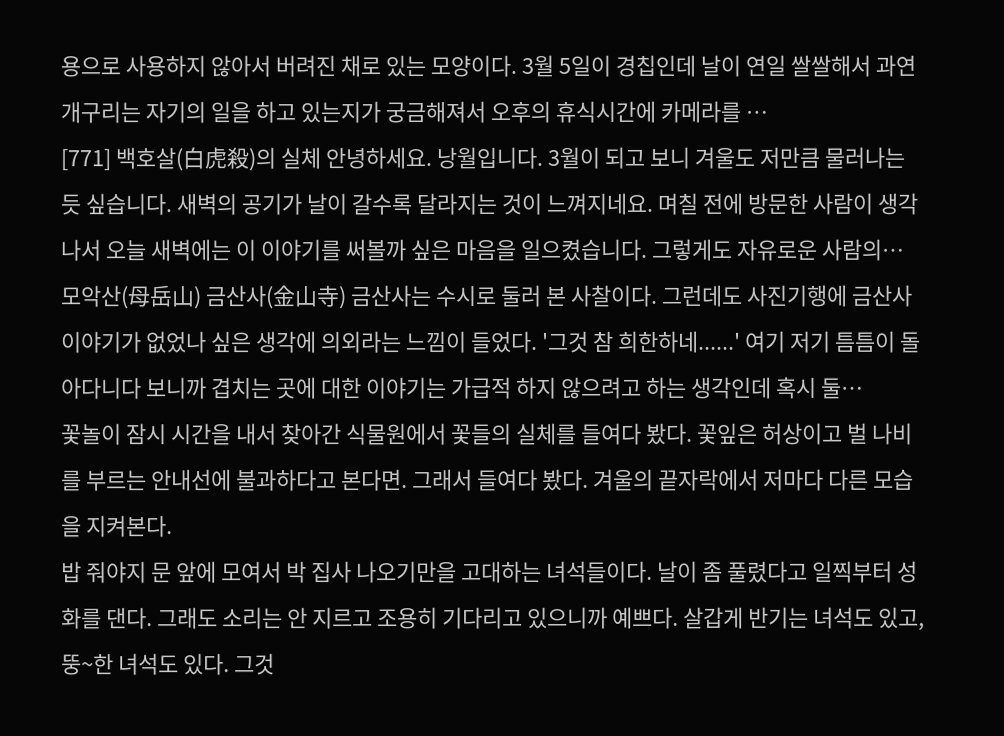용으로 사용하지 않아서 버려진 채로 있는 모양이다. 3월 5일이 경칩인데 날이 연일 쌀쌀해서 과연 개구리는 자기의 일을 하고 있는지가 궁금해져서 오후의 휴식시간에 카메라를 …
[771] 백호살(白虎殺)의 실체 안녕하세요. 낭월입니다. 3월이 되고 보니 겨울도 저만큼 물러나는 듯 싶습니다. 새벽의 공기가 날이 갈수록 달라지는 것이 느껴지네요. 며칠 전에 방문한 사람이 생각나서 오늘 새벽에는 이 이야기를 써볼까 싶은 마음을 일으켰습니다. 그렇게도 자유로운 사람의…
모악산(母岳山) 금산사(金山寺) 금산사는 수시로 둘러 본 사찰이다. 그런데도 사진기행에 금산사 이야기가 없었나 싶은 생각에 의외라는 느낌이 들었다. '그것 참 희한하네......' 여기 저기 틈틈이 돌아다니다 보니까 겹치는 곳에 대한 이야기는 가급적 하지 않으려고 하는 생각인데 혹시 둘…
꽃놀이 잠시 시간을 내서 찾아간 식물원에서 꽃들의 실체를 들여다 봤다. 꽃잎은 허상이고 벌 나비를 부르는 안내선에 불과하다고 본다면. 그래서 들여다 봤다. 겨울의 끝자락에서 저마다 다른 모습을 지켜본다.
밥 줘야지 문 앞에 모여서 박 집사 나오기만을 고대하는 녀석들이다. 날이 좀 풀렸다고 일찍부터 성화를 댄다. 그래도 소리는 안 지르고 조용히 기다리고 있으니까 예쁘다. 살갑게 반기는 녀석도 있고, 뚱~한 녀석도 있다. 그것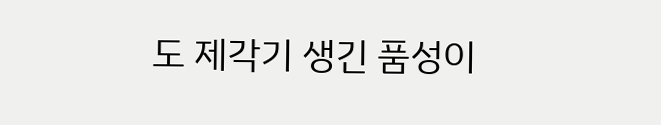도 제각기 생긴 품성이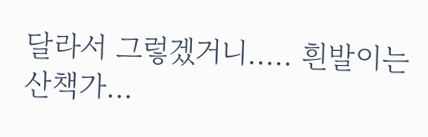달라서 그렇겠거니..... 흰발이는 산책가…